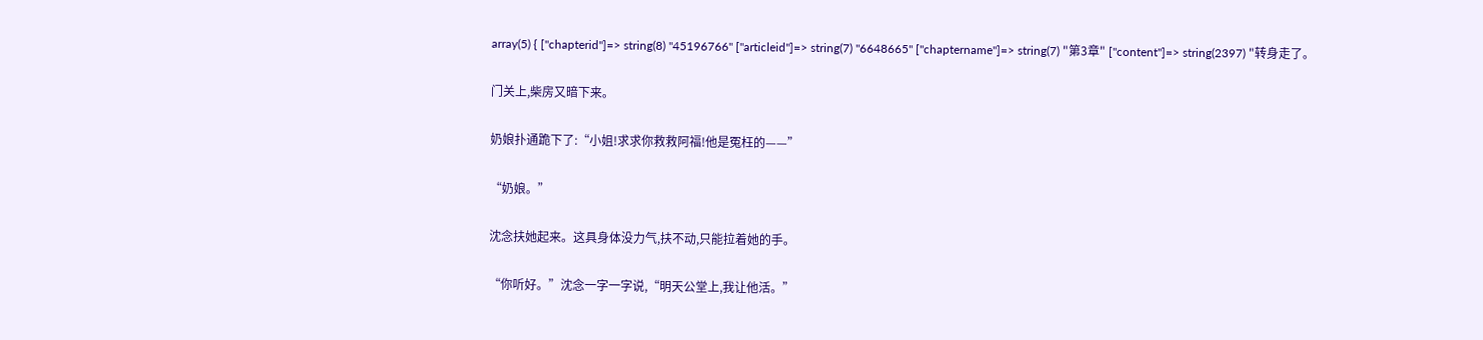array(5) { ["chapterid"]=> string(8) "45196766" ["articleid"]=> string(7) "6648665" ["chaptername"]=> string(7) "第3章" ["content"]=> string(2397) "转身走了。

门关上,柴房又暗下来。

奶娘扑通跪下了:“小姐!求求你救救阿福!他是冤枉的——”

“奶娘。”

沈念扶她起来。这具身体没力气,扶不动,只能拉着她的手。

“你听好。”沈念一字一字说,“明天公堂上,我让他活。”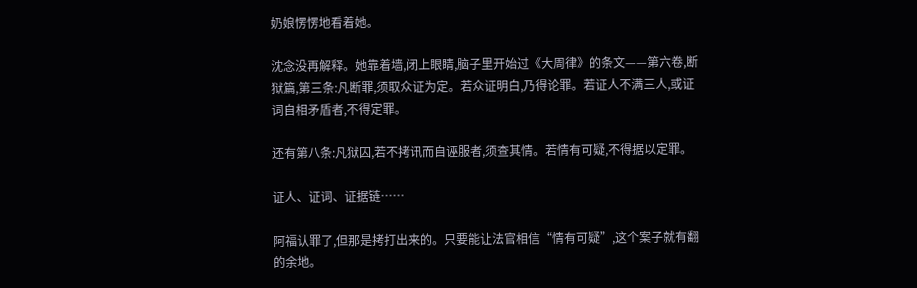奶娘愣愣地看着她。

沈念没再解释。她靠着墙,闭上眼睛,脑子里开始过《大周律》的条文——第六卷,断狱篇,第三条:凡断罪,须取众证为定。若众证明白,乃得论罪。若证人不满三人,或证词自相矛盾者,不得定罪。

还有第八条:凡狱囚,若不拷讯而自诬服者,须查其情。若情有可疑,不得据以定罪。

证人、证词、证据链……

阿福认罪了,但那是拷打出来的。只要能让法官相信“情有可疑”,这个案子就有翻的余地。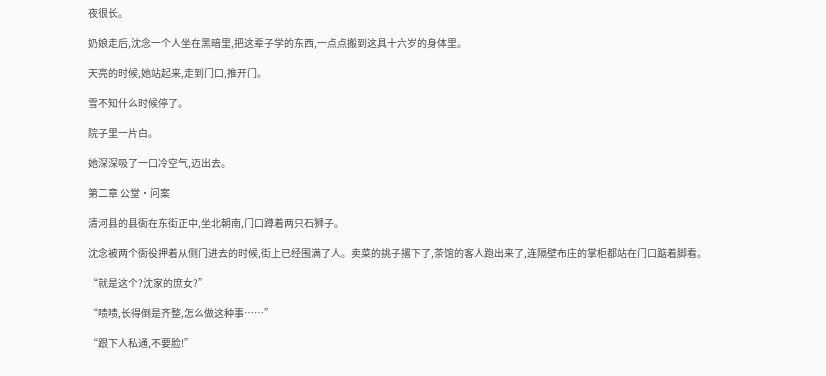夜很长。

奶娘走后,沈念一个人坐在黑暗里,把这辈子学的东西,一点点搬到这具十六岁的身体里。

天亮的时候,她站起来,走到门口,推开门。

雪不知什么时候停了。

院子里一片白。

她深深吸了一口冷空气,迈出去。

第二章 公堂·问案

清河县的县衙在东街正中,坐北朝南,门口蹲着两只石狮子。

沈念被两个衙役押着从侧门进去的时候,街上已经围满了人。卖菜的挑子撂下了,茶馆的客人跑出来了,连隔壁布庄的掌柜都站在门口踮着脚看。

“就是这个?沈家的庶女?”

“啧啧,长得倒是齐整,怎么做这种事……”

“跟下人私通,不要脸!”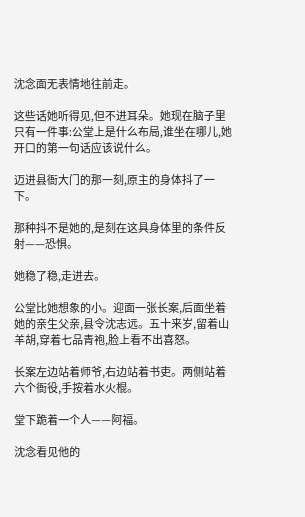沈念面无表情地往前走。

这些话她听得见,但不进耳朵。她现在脑子里只有一件事:公堂上是什么布局,谁坐在哪儿,她开口的第一句话应该说什么。

迈进县衙大门的那一刻,原主的身体抖了一下。

那种抖不是她的,是刻在这具身体里的条件反射——恐惧。

她稳了稳,走进去。

公堂比她想象的小。迎面一张长案,后面坐着她的亲生父亲,县令沈志远。五十来岁,留着山羊胡,穿着七品青袍,脸上看不出喜怒。

长案左边站着师爷,右边站着书吏。两侧站着六个衙役,手按着水火棍。

堂下跪着一个人——阿福。

沈念看见他的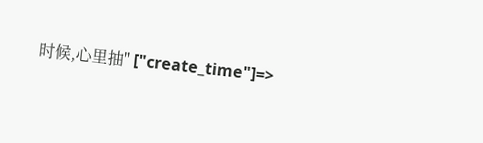时候,心里抽" ["create_time"]=>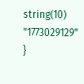string(10) "1773029129" }